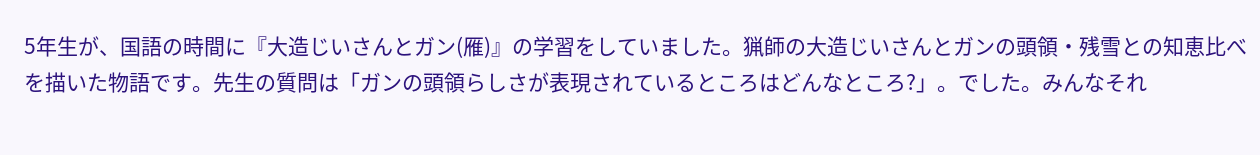5年生が、国語の時間に『大造じいさんとガン(雁)』の学習をしていました。猟師の大造じいさんとガンの頭領・残雪との知恵比べを描いた物語です。先生の質問は「ガンの頭領らしさが表現されているところはどんなところ?」。でした。みんなそれ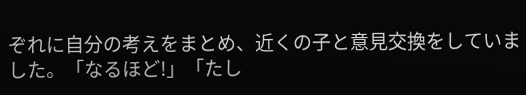ぞれに自分の考えをまとめ、近くの子と意見交換をしていました。「なるほど!」「たし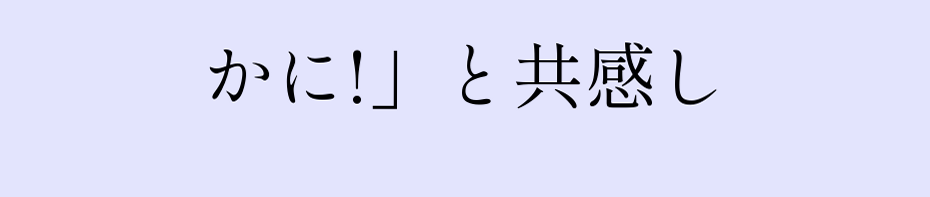かに!」と共感し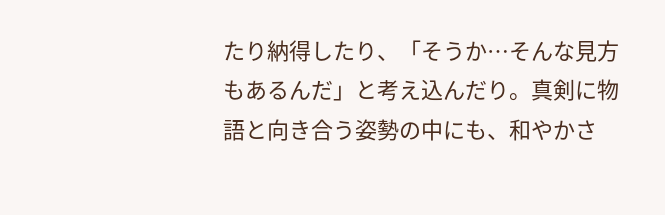たり納得したり、「そうか…そんな見方もあるんだ」と考え込んだり。真剣に物語と向き合う姿勢の中にも、和やかさ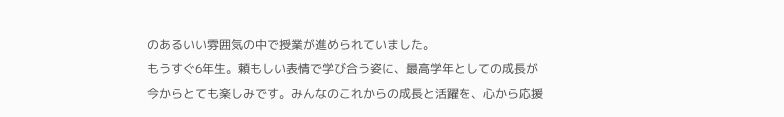のあるいい雰囲気の中で授業が進められていました。
もうすぐ6年生。頼もしい表情で学び合う姿に、最高学年としての成長が今からとても楽しみです。みんなのこれからの成長と活躍を、心から応援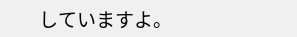していますよ。